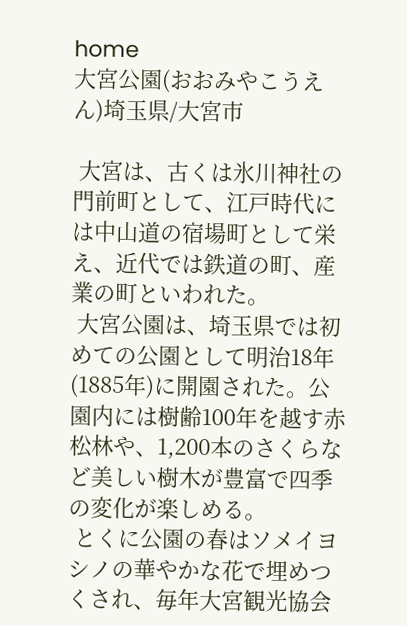home
大宮公園(おおみやこうえん)埼玉県/大宮市

 大宮は、古くは氷川神社の門前町として、江戸時代には中山道の宿場町として栄え、近代では鉄道の町、産業の町といわれた。
 大宮公園は、埼玉県では初めての公園として明治18年(1885年)に開園された。公園内には樹齢100年を越す赤松林や、1,200本のさくらなど美しい樹木が豊富で四季の変化が楽しめる。
 とくに公園の春はソメイヨシノの華やかな花で埋めつくされ、毎年大宮観光協会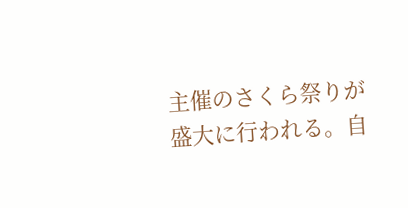主催のさくら祭りが盛大に行われる。自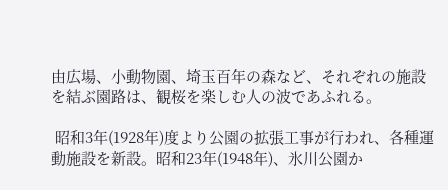由広場、小動物園、埼玉百年の森など、それぞれの施設を結ぶ園路は、観桜を楽しむ人の波であふれる。

 昭和3年(1928年)度より公園の拡張工事が行われ、各種運動施設を新設。昭和23年(1948年)、氷川公園か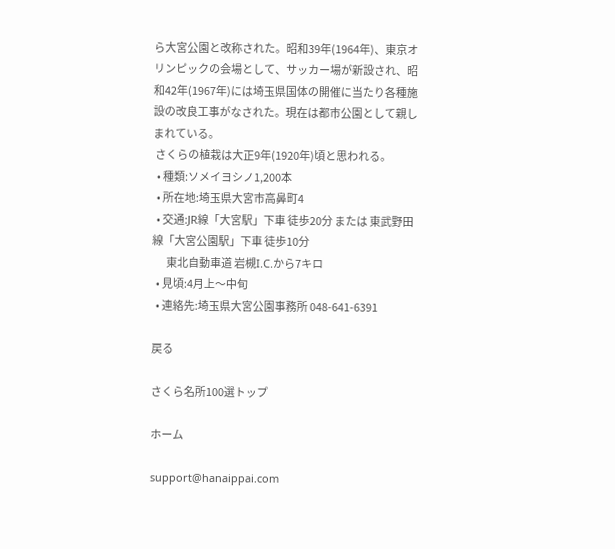ら大宮公園と改称された。昭和39年(1964年)、東京オリンピックの会場として、サッカー場が新設され、昭和42年(1967年)には埼玉県国体の開催に当たり各種施設の改良工事がなされた。現在は都市公園として親しまれている。
 さくらの植栽は大正9年(1920年)頃と思われる。
  • 種類:ソメイヨシノ1,200本
  • 所在地:埼玉県大宮市高鼻町4
  • 交通:JR線「大宮駅」下車 徒歩20分 または 東武野田線「大宮公園駅」下車 徒歩10分
       東北自動車道 岩槻I.C.から7キロ
  • 見頃:4月上〜中旬
  • 連絡先:埼玉県大宮公園事務所 048-641-6391

戻る

さくら名所100選トップ

ホーム

support@hanaippai.com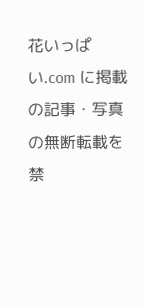花いっぱい.com に掲載の記事・写真の無断転載を禁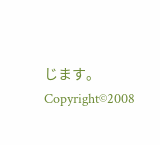じます。
Copyright©2008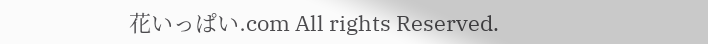花いっぱい.com All rights Reserved.